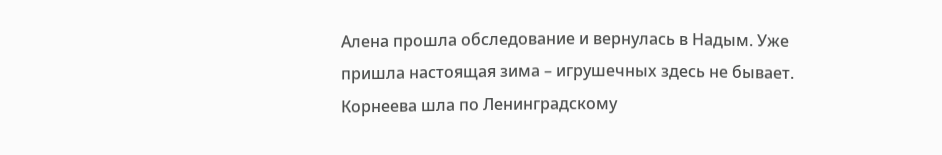Алена прошла обследование и вернулась в Надым. Уже пришла настоящая зима – игрушечных здесь не бывает. Корнеева шла по Ленинградскому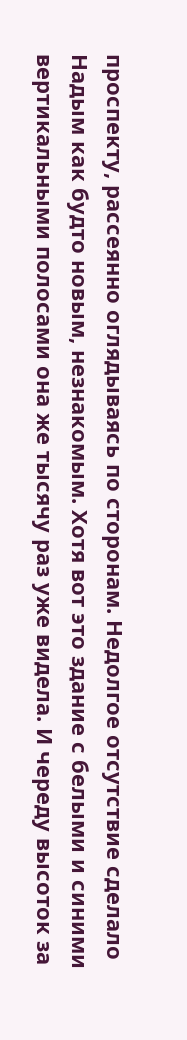проспекту, рассеянно оглядываясь по сторонам. Недолгое отсутствие сделало Надым как будто новым, незнакомым. Хотя вот это здание с белыми и синими вертикальными полосами она же тысячу раз уже видела. И череду высоток за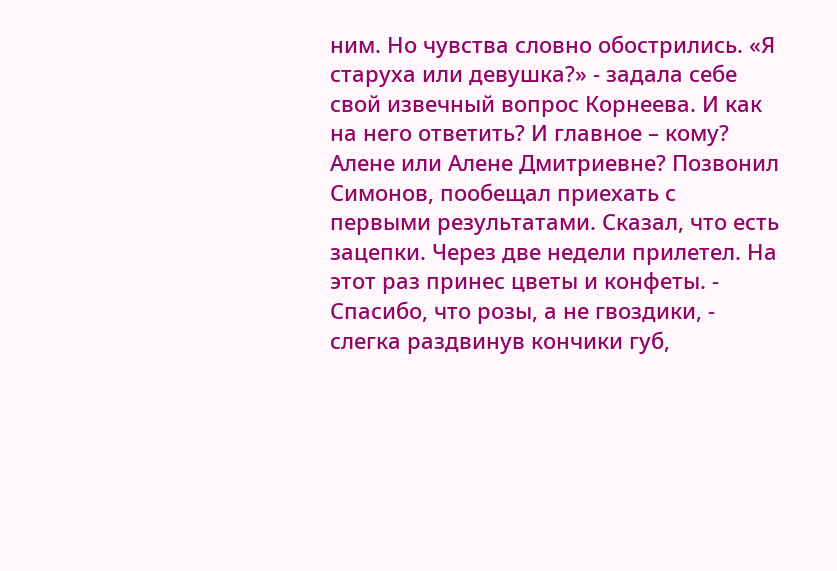ним. Но чувства словно обострились. «Я старуха или девушка?» - задала себе свой извечный вопрос Корнеева. И как на него ответить? И главное – кому? Алене или Алене Дмитриевне? Позвонил Симонов, пообещал приехать с первыми результатами. Сказал, что есть зацепки. Через две недели прилетел. На этот раз принес цветы и конфеты. - Спасибо, что розы, а не гвоздики, - слегка раздвинув кончики губ,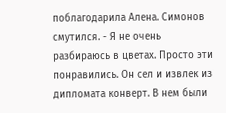поблагодарила Алена. Симонов смутился. - Я не очень разбираюсь в цветах. Просто эти понравились. Он сел и извлек из дипломата конверт. В нем были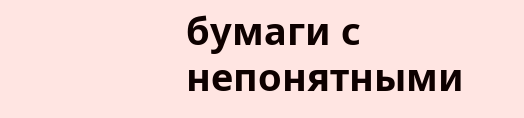бумаги с непонятными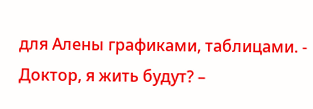для Алены графиками, таблицами. - Доктор, я жить будут? –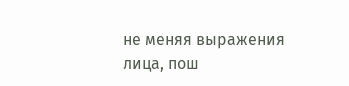не меняя выражения лица, пош